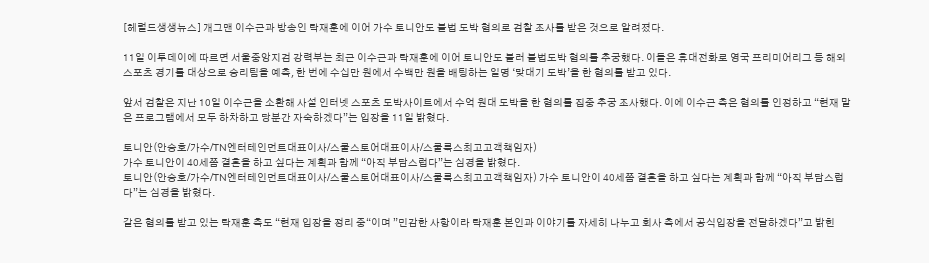[헤럴드생생뉴스] 개그맨 이수근과 방송인 탁재훈에 이어 가수 토니안도 불법 도박 혐의로 검찰 조사를 받은 것으로 알려졌다.

11일 이투데이에 따르면 서울중앙지검 강력부는 최근 이수근과 탁재훈에 이어 토니안도 불러 불법도박 혐의를 추궁했다. 이들은 휴대전화로 영국 프리미어리그 등 해외 스포츠 경기를 대상으로 승리팀을 예측, 한 번에 수십만 원에서 수백만 원을 배팅하는 일명 ‘맞대기 도박’을 한 혐의를 받고 있다.

앞서 검찰은 지난 10일 이수근을 소환해 사설 인터넷 스포츠 도박사이트에서 수억 원대 도박을 한 혐의를 집중 추궁 조사했다. 이에 이수근 측은 혐의를 인정하고 “현재 맡은 프로그램에서 모두 하차하고 당분간 자숙하겠다”는 입장을 11일 밝혔다.

토니안(안승호/가수/TN엔터테인먼트대표이사/스쿨스토어대표이사/스쿨룩스최고고객책임자)
가수 토니안이 40세쯤 결혼을 하고 싶다는 계획과 함께 “아직 부담스럽다”는 심경을 밝혔다.
토니안(안승호/가수/TN엔터테인먼트대표이사/스쿨스토어대표이사/스쿨룩스최고고객책임자) 가수 토니안이 40세쯤 결혼을 하고 싶다는 계획과 함께 “아직 부담스럽다”는 심경을 밝혔다.

같은 혐의를 받고 있는 탁재훈 측도 “현재 입장을 정리 중“이며 ”민감한 사항이라 탁재훈 본인과 이야기를 자세히 나누고 회사 측에서 공식입장을 전달하겠다”고 밝힌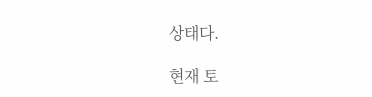상태다.

현재 토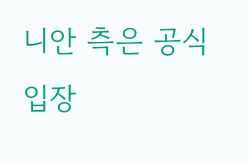니안 측은 공식입장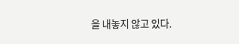을 내놓지 않고 있다.